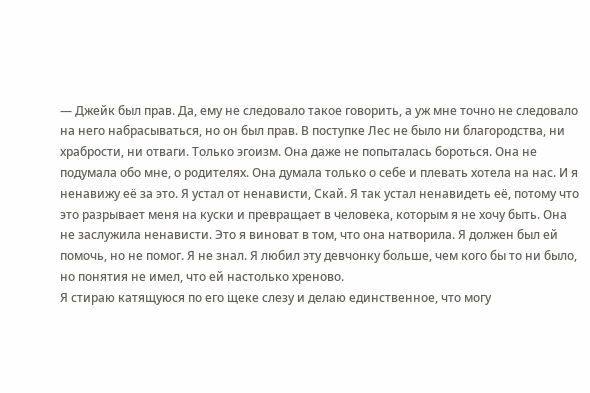— Джейк был прав. Да, ему не следовало такое говорить, а уж мне точно не следовало на него набрасываться, но он был прав. В поступке Лес не было ни благородства, ни храбрости, ни отваги. Только эгоизм. Она даже не попыталась бороться. Она не подумала обо мне, о родителях. Она думала только о себе и плевать хотела на нас. И я ненавижу её за это. Я устал от ненависти, Скай. Я так устал ненавидеть её, потому что это разрывает меня на куски и превращает в человека, которым я не хочу быть. Она не заслужила ненависти. Это я виноват в том, что она натворила. Я должен был ей помочь, но не помог. Я не знал. Я любил эту девчонку больше, чем кого бы то ни было, но понятия не имел, что ей настолько хреново.
Я стираю катящуюся по его щеке слезу и делаю единственное, что могу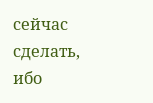сейчас сделать, ибо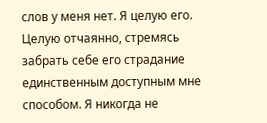слов у меня нет. Я целую его. Целую отчаянно, стремясь забрать себе его страдание единственным доступным мне способом. Я никогда не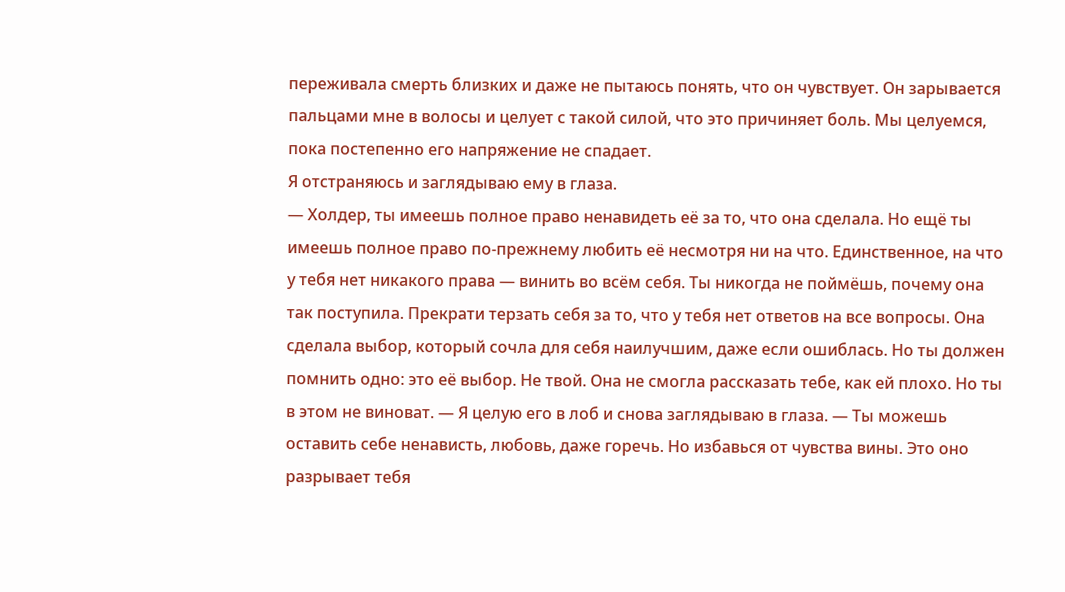переживала смерть близких и даже не пытаюсь понять, что он чувствует. Он зарывается пальцами мне в волосы и целует с такой силой, что это причиняет боль. Мы целуемся, пока постепенно его напряжение не спадает.
Я отстраняюсь и заглядываю ему в глаза.
— Холдер, ты имеешь полное право ненавидеть её за то, что она сделала. Но ещё ты имеешь полное право по-прежнему любить её несмотря ни на что. Единственное, на что у тебя нет никакого права — винить во всём себя. Ты никогда не поймёшь, почему она так поступила. Прекрати терзать себя за то, что у тебя нет ответов на все вопросы. Она сделала выбор, который сочла для себя наилучшим, даже если ошиблась. Но ты должен помнить одно: это её выбор. Не твой. Она не смогла рассказать тебе, как ей плохо. Но ты в этом не виноват. — Я целую его в лоб и снова заглядываю в глаза. — Ты можешь оставить себе ненависть, любовь, даже горечь. Но избавься от чувства вины. Это оно разрывает тебя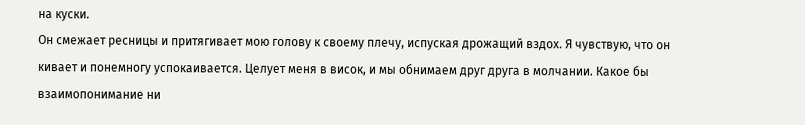на куски.
Он смежает ресницы и притягивает мою голову к своему плечу, испуская дрожащий вздох. Я чувствую, что он кивает и понемногу успокаивается. Целует меня в висок, и мы обнимаем друг друга в молчании. Какое бы взаимопонимание ни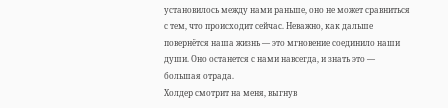установилось между нами раньше, оно не может сравниться с тем, что происходит сейчас. Неважно, как дальше повернётся наша жизнь — это мгновение соединило наши души. Оно останется с нами навсегда, и знать это — большая отрада.
Холдер смотрит на меня, выгнув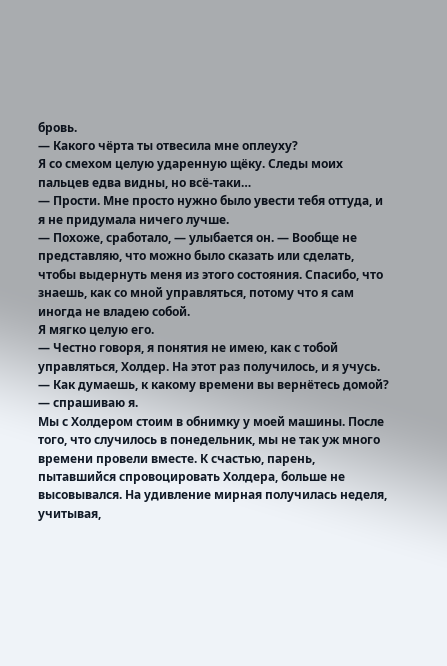бровь.
— Какого чёрта ты отвесила мне оплеуху?
Я со смехом целую ударенную щёку. Следы моих пальцев едва видны, но всё-таки…
— Прости. Мне просто нужно было увести тебя оттуда, и я не придумала ничего лучше.
— Похоже, сработало, — улыбается он. — Вообще не представляю, что можно было сказать или сделать, чтобы выдернуть меня из этого состояния. Спасибо, что знаешь, как со мной управляться, потому что я сам иногда не владею собой.
Я мягко целую его.
— Честно говоря, я понятия не имею, как с тобой управляться, Холдер. На этот раз получилось, и я учусь.
— Как думаешь, к какому времени вы вернётесь домой? — спрашиваю я.
Мы с Холдером стоим в обнимку у моей машины. После того, что случилось в понедельник, мы не так уж много времени провели вместе. К счастью, парень, пытавшийся спровоцировать Холдера, больше не высовывался. На удивление мирная получилась неделя, учитывая,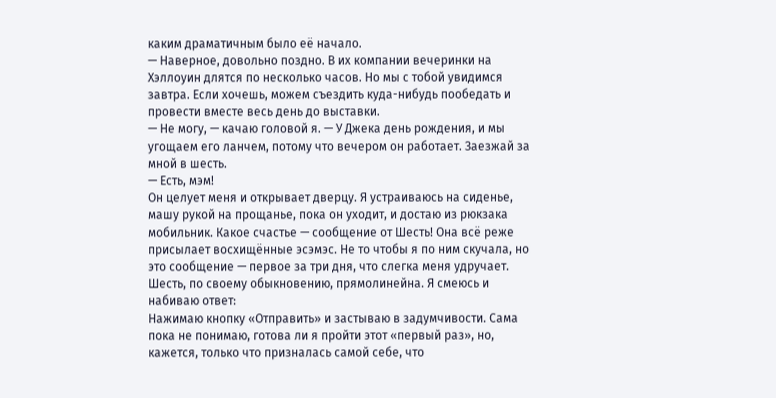каким драматичным было её начало.
— Наверное, довольно поздно. В их компании вечеринки на Хэллоуин длятся по несколько часов. Но мы с тобой увидимся завтра. Если хочешь, можем съездить куда-нибудь пообедать и провести вместе весь день до выставки.
— Не могу, — качаю головой я. — У Джека день рождения, и мы угощаем его ланчем, потому что вечером он работает. Заезжай за мной в шесть.
— Есть, мэм!
Он целует меня и открывает дверцу. Я устраиваюсь на сиденье, машу рукой на прощанье, пока он уходит, и достаю из рюкзака мобильник. Какое счастье — сообщение от Шесть! Она всё реже присылает восхищённые эсэмэс. Не то чтобы я по ним скучала, но это сообщение — первое за три дня, что слегка меня удручает.
Шесть, по своему обыкновению, прямолинейна. Я смеюсь и набиваю ответ:
Нажимаю кнопку «Отправить» и застываю в задумчивости. Сама пока не понимаю, готова ли я пройти этот «первый раз», но, кажется, только что призналась самой себе, что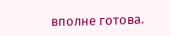вполне готова.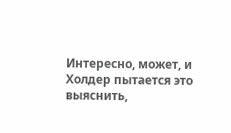Интересно, может, и Холдер пытается это выяснить,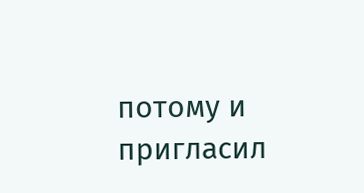потому и пригласил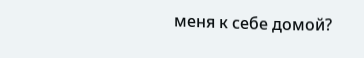меня к себе домой?